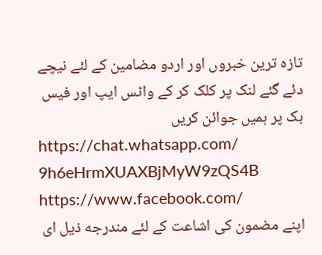تازہ ترین خبروں اور اردو مضامین کے لئے نیچے دئے گئے لنک پر کلک کر کے واٹس ایپ اور فیس بک پر ہمیں جوائن کریں
https://chat.whatsapp.com/ 9h6eHrmXUAXBjMyW9zQS4B
https://www.facebook.com/
اپنے مضمون كی اشاعت كے لئے مندرجه ذیل ای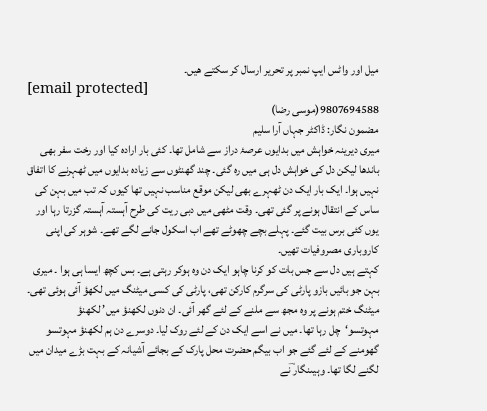میل اور واٹس ایپ نمبر پر تحریر ارسال كر سكتے هیں۔
[email protected]
9807694588(موسی رضا)
مضمون نگار: ڈاکٹر جہاں آرا سلیم
میری دیرینہ خواہش میں بدایوں عرصۂ دراز سے شامل تھا۔ کئی بار ارادہ کیا اور رخت سفر بھی باندھا لیکن دل کی خواہش دل ہی میں رہ گئی۔ چند گھنٹوں سے زیادہ بدایوں میں ٹھہرنے کا اتفاق نہیں ہوا۔ ایک بار ایک دن ٹھہرے بھی لیکن موقع مناسب نہیں تھا کیوں کہ تب میں بہن کی ساس کے انتقال ہونے پر گئی تھی۔ وقت مٹھی میں دبی ریت کی طرح آہستہ آہستہ گزرتا رہا اور یوں کئی برس بیت گئے۔ پہلے بچے چھوٹے تھے اب اسکول جانے لگے تھے۔ شوہر کی اپنی کاروباری مصروفیات تھیں۔
کہتے ہیں دل سے جس بات کو کرنا چاہو ایک دن وہ ہوکر رہتی ہے۔ بس کچھ ایسا ہی ہوا ۔ میری بہن جو بائیں بازو پارٹی کی سرگرم کارکن تھی، پارٹی کی کسی میٹنگ میں لکھؤ آئی ہوئی تھی۔ میٹنگ ختم ہونے پر وہ مجھ سے ملنے کے لئے گھر آئی۔ ان دنوں لکھنؤ میں’ لکھنؤ مہوتسو‘چل رہا تھا۔ میں نے اسے ایک دن کے لئے روک لیا۔ دوسرے دن ہم لکھنؤ مہوتسو گھومنے کے لئے گئے جو اب بیگم حضرت محل پارک کے بجائے آشیانہ کے بہت بڑے میدان میں لگنے لگا تھا۔ وہیںنگار ؔنے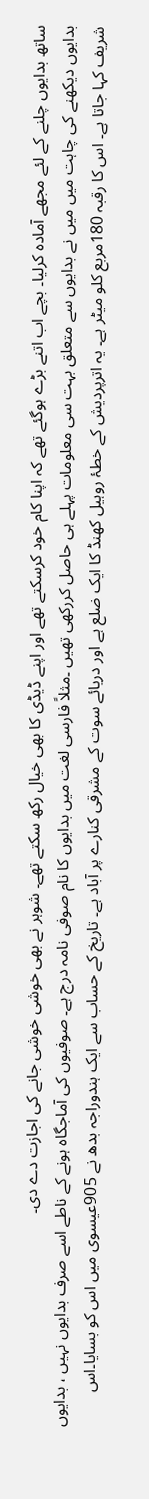ساتھ بدایوں چلنے کے لئے مجھے آمادہ کرلیا۔ بچے اب اتنے بڑے ہوگئے تھے کہ اپنا کام خود کرسکتے تھے اور اپنے ڈیڈی کا بھی خیال رکھ سکتے تھے۔ شوہر نے بھی خوشی خوشی جانے کی اجازت دے دی۔
بدایوں دیکھنے کی چاہت میں میں نے بدایوں سے متعلق بہت سی معلومات پہلے ہی حاصل کررکھی تھیں ۔مثلاً فارسی لغت میں بدایوں کا نام صوفی نامہ درج ہے۔ صوفیوں کی آماجگاہ ہونے کے ناطے اسے صرف بدایوں نہیں ، بدایوں شریف کہا جاتا ہے۔ اس کا رقبہ 180مربع کلو میٹر ہے۔ یہ اترپردیش کے خطۂ روہیل کھنڈ کا ایک ضلع ہے اور دریائے سوت کے مشرقی کنارے پر آباد ہے۔ تاریخ کے حساب سے ایک ہندوراجہ بدھ نے 905عیسوی میں اس کو بسایا۔اس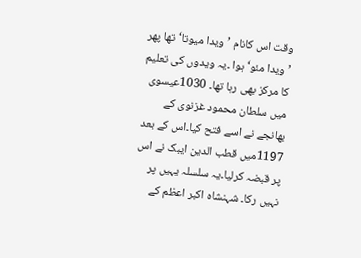وقت اس کانام ’ویدا میوتا‘ تھا پھر ’ویدا مئو‘ ہوا ۔یہ ویدوں کی تعلیم کا مرکز بھی رہا تھا۔ 1030عیسوی میں سلطان محمود غزنوی کے بھانجے نے اسے فتح کیا۔اس کے بعد 1197میں قطب الدین ایبک نے اس پر قبضہ کرلیا۔یہ سلسلہ یہیں پر نہیں رکا۔ شہنشاہ اکبر اعظم کے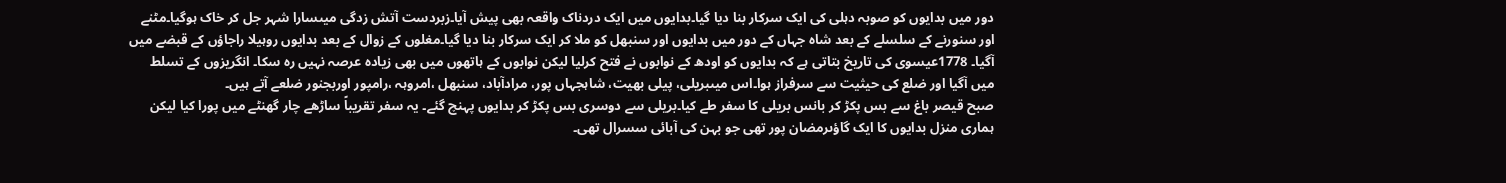دور میں بدایوں کو صوبہ دہلی کی ایک سرکار بنا دیا گیا۔بدایوں میں ایک دردناک واقعہ بھی پیش آیا۔زبردست آتش زدگی میںسارا شہر جل کر خاک ہوگیا۔مٹنے اور سنورنے کے سلسلے کے بعد شاہ جہاں کے دور میں بدایوں اور سنبھل کو ملا کر ایک سرکار بنا دیا گیا۔مغلوں کے زوال کے بعد بدایوں روہیلا راجاؤں کے قبضے میں آگیا۔ 1778عیسوی کی تاریخ بتاتی ہے کہ بدایوں کو اودھ کے نوابوں نے فتح کرلیا لیکن نوابوں کے ہاتھوں میں بھی زیادہ عرصہ نہیں رہ سکا۔ انگریزوں کے تسلط میں آگیا اور ضلع کی حیثیت سے سرفراز ہوا۔اس میںبریلی، پیلی بھیت، شاہجہاں پور، مرادآباد، سنبھل ،امروہہ ،رامپور اوربجنور ضلعے آتے ہیں۔
صبح قیصر باغ سے بس پکڑ کر بانس بریلی کا سفر طے کیا۔بریلی سے دوسری بس پکڑ کر بدایوں پہنچ گئے۔ یہ سفر تقریباً ساڑھے چار گھنٹے میں پورا کیا لیکن ہماری منزل بدایوں کا ایک گاؤںرمضان پور تھی جو بہن کی آبائی سسرال تھی۔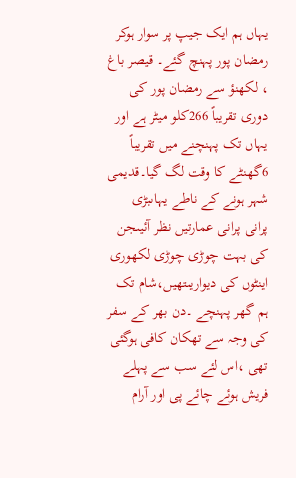یہاں ہم ایک جیپ پر سوار ہوکر رمضان پور پہنچ گئے۔ قیصر باغ ، لکھنؤ سے رمضان پور کی دوری تقریباً 266کلو میٹر ہے اور یہاں تک پہنچنے میں تقریباً 6گھنٹے کا وقت لگ گیا۔قدیمی شہر ہونے کے ناطے یہاںبڑی پرانی پرانی عمارتیں نظر آئیںجن کی بہت چوڑی چوڑی لکھوری اینٹوں کی دیواریںتھیں،شام تک ہم گھر پہنچے ۔دن بھر کے سفر کی وجہ سے تھکان کافی ہوگئی تھی ،اس لئے سب سے پہلے فریش ہوئے چائے پی اور آرام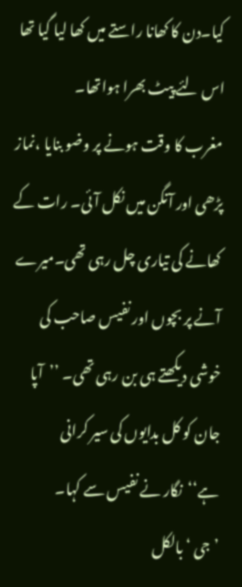کیا۔دن کا کھانا راستے میں کھا لیا گیا تھا اس لئے پیٹ بھرا ہواتھا۔
مغرب کا وقت ہونے پر وضو بنایا ،نماز پڑھی اور آنگن میں نکل آئی۔ رات کے کھانے کی تیاری چل رہی تھی۔میرے آنے پر بچوں اور نفیس صاحب کی خوشی دیکھتے ہی بن رہی تھی۔ ’’آپا جان کو کل بدایوں کی سیر کرانی ہے‘‘نگار نے نفیس سے کہا۔
’جی ‘بالکل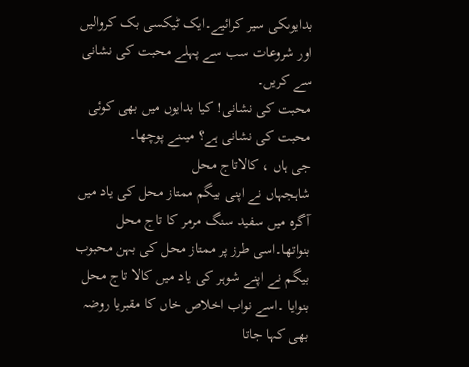بدایوںکی سیر کرائیے۔ایک ٹیکسی بک کروالیں اور شروعات سب سے پہلے محبت کی نشانی سے کریں۔
محبت کی نشانی! کیا بدایوں میں بھی کوئی محبت کی نشانی ہے؟ میںنے پوچھا۔
جی ہاں ، کالاتاج محل
شاہجہاں نے اپنی بیگم ممتاز محل کی یاد میں آگرہ میں سفید سنگ مرمر کا تاج محل بنواتھا۔اسی طرز پر ممتاز محل کی بہن محبوب بیگم نے اپنے شوہر کی یاد میں کالا تاج محل بنوایا ۔اسے نواب اخلاص خاں کا مقبریا روضہ بھی کہا جاتا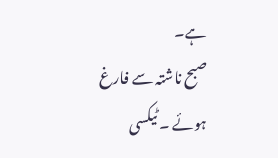ہے۔
صبح ناشتہ سے فارغ ہوئے ۔ ٹیکسی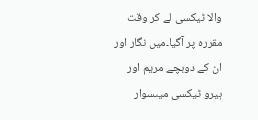والا ٹیکسی لے کر وقت مقررہ پر آگیا۔میں نگار اور ان کے دوبچے مریم اور ہیرو ٹیکسی میںسوار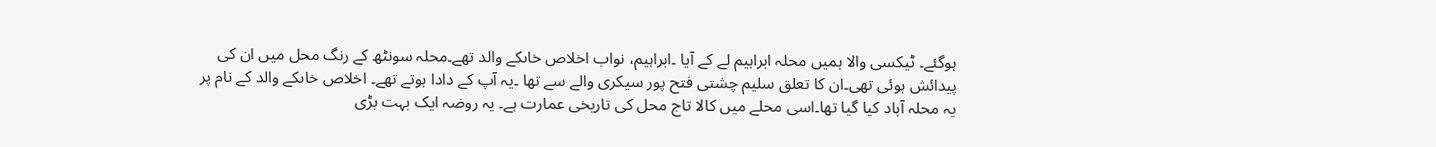ہوگئے۔ ٹیکسی والا ہمیں محلہ ابراہیم لے کے آیا ۔ابراہیم، نواب اخلاص خاںکے والد تھے۔محلہ سونٹھ کے رنگ محل میں ان کی پیدائش ہوئی تھی۔ان کا تعلق سلیم چشتی فتح پور سیکری والے سے تھا ۔یہ آپ کے دادا ہوتے تھے۔ اخلاص خاںکے والد کے نام پر یہ محلہ آباد کیا گیا تھا۔اسی محلے میں کالا تاج محل کی تاریخی عمارت ہے۔ یہ روضہ ایک بہت بڑی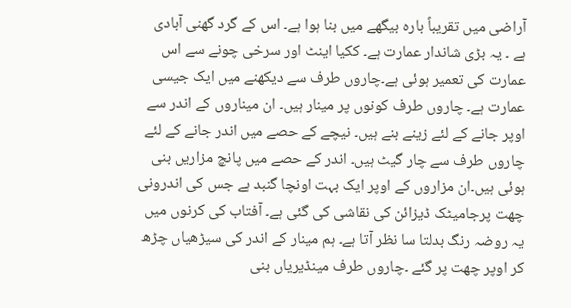آراضی میں تقریباً بارہ بیگھے میں بنا ہوا ہے۔ اس کے گرد گھنی آبادی ہے ۔ یہ بڑی شاندار عمارت ہے۔ ککیا اینٹ اور سرخی چونے سے اس عمارت کی تعمیر ہوئی ہے۔چاروں طرف سے دیکھنے میں ایک جیسی عمارت ہے۔ چاروں طرف کونوں پر مینار ہیں۔ ان میناروں کے اندر سے اوپر جانے کے لئے زینے بنے ہیں۔ نیچے کے حصے میں اندر جانے کے لئے چاروں طرف سے چار گیٹ ہیں۔ اندر کے حصے میں پانچ مزاریں بنی ہوئی ہیں۔ان مزاروں کے اوپر ایک بہت اونچا گنبد ہے جس کی اندرونی چھت پرجامیٹک ڈیزائن کی نقاشی کی گئی ہے۔ آفتاب کی کرنوں میں یہ روضہ رنگ بدلتا سا نظر آتا ہے۔ ہم مینار کے اندر کی سیڑھیاں چڑھ کر اوپر چھت پر گئے ۔چاروں طرف مینڈیریاں بنی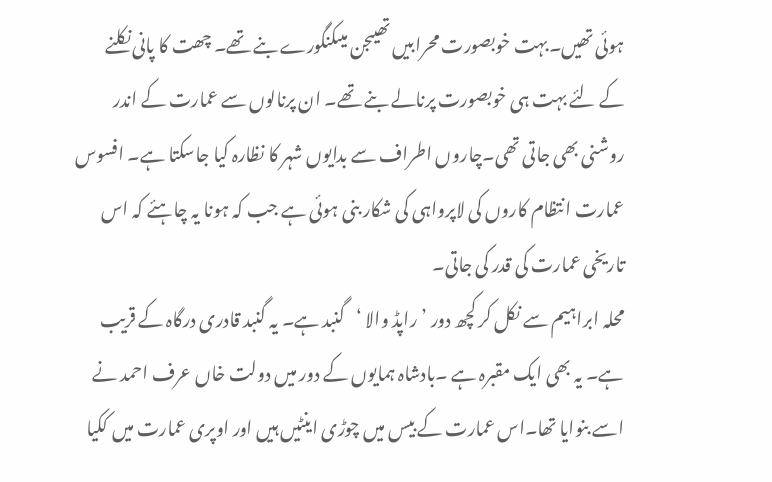ہوئی تھیں۔بہت خوبصورت محرابیں تھیںجن میںکنگورے بنے تھے۔ چھت کا پانی نکلنے کے لئے بہت ہی خوبصورت پرنالے بنے تھے۔ ان پرنالوں سے عمارت کے اندر روشنی بھی جاتی تھی۔چاروں اطراف سے بدایوں شہر کا نظارہ کیا جاسکتا ہے۔ افسوس عمارت انتظام کاروں کی لاپرواہی کی شکار بنی ہوئی ہے جب کہ ہونا یہ چاہئے کہ اس تاریخی عمارت کی قدر کی جاتی۔
محلہ ابراہیم سے نکل کر کچھ دور ’راپڈ والا ‘گنبد ہے۔ یہ گنبد قادری درگاہ کے قریب ہے۔ یہ بھی ایک مقبرہ ہے ۔بادشاہ ہمایوں کے دور میں دولت خاں عرف احمد نے اسے بنوایا تھا۔اس عمارت کے بیس میں چوڑی اینٹیں ہیں اور اوپری عمارت میں ککیا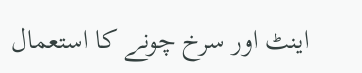اینٹ اور سرخ چونے کا استعمال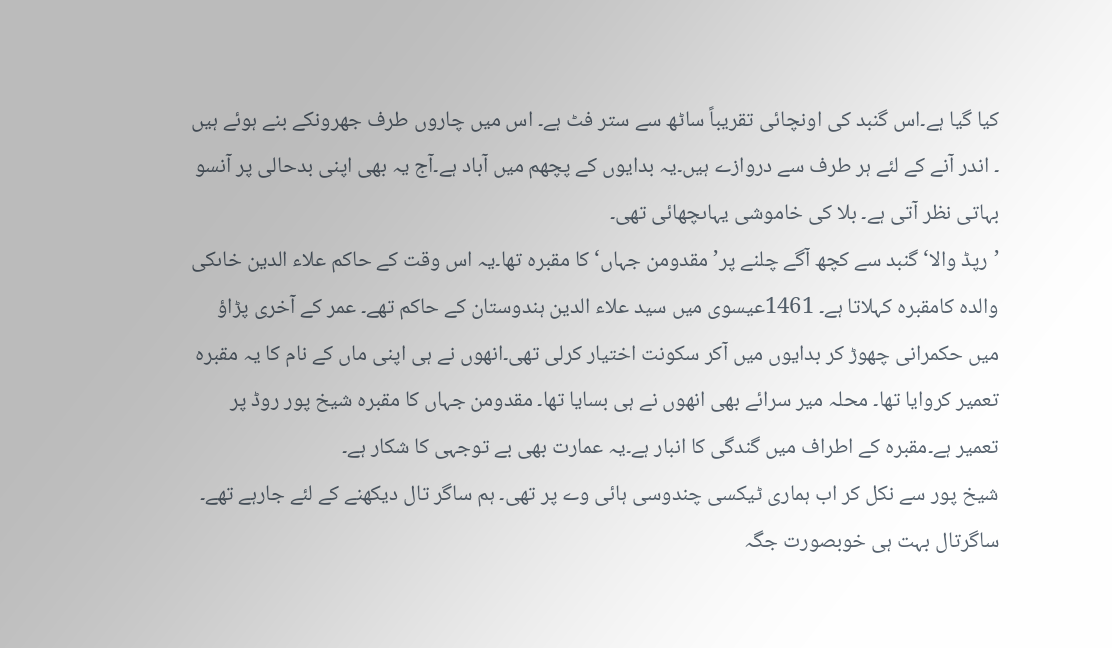کیا گیا ہے۔اس گنبد کی اونچائی تقریباً ساٹھ سے ستر فٹ ہے۔ اس میں چاروں طرف جھرونکے بنے ہوئے ہیں ۔ اندر آنے کے لئے ہر طرف سے دروازے ہیں۔یہ بدایوں کے پچھم میں آباد ہے۔آج یہ بھی اپنی بدحالی پر آنسو بہاتی نظر آتی ہے۔ بلا کی خاموشی یہاںچھائی تھی۔
’رپڈ والا‘گنبد سے کچھ آگے چلنے پر’ مقدومن جہاں‘ کا مقبرہ تھا۔یہ اس وقت کے حاکم علاء الدین خاںکی والدہ کامقبرہ کہلاتا ہے۔ 1461عیسوی میں سید علاء الدین ہندوستان کے حاکم تھے۔ عمر کے آخری پڑاؤ میں حکمرانی چھوڑ کر بدایوں میں آکر سکونت اختیار کرلی تھی۔انھوں نے ہی اپنی ماں کے نام کا یہ مقبرہ تعمیر کروایا تھا۔ محلہ میر سرائے بھی انھوں نے ہی بسایا تھا۔ مقدومن جہاں کا مقبرہ شیخ پور روڈ پر تعمیر ہے۔مقبرہ کے اطراف میں گندگی کا انبار ہے۔یہ عمارت بھی بے توجہی کا شکار ہے۔
شیخ پور سے نکل کر اب ہماری ٹیکسی چندوسی ہائی وے پر تھی۔ ہم ساگر تال دیکھنے کے لئے جارہے تھے۔ ساگرتال بہت ہی خوبصورت جگہ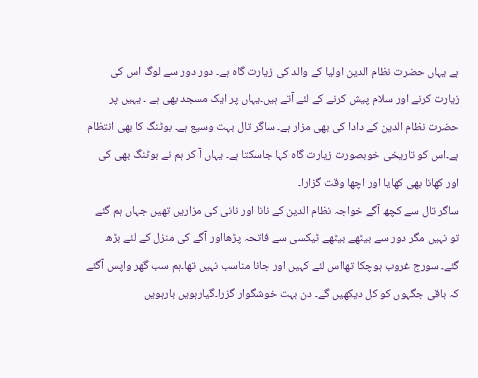ہے یہاں حضرت نظام الدین اولیا کے والد کی زیارت گاہ ہے۔ دور دور سے لوگ اس کی زیارت کرنے اور سلام پیش کرنے کے لئے آتے ہیں۔یہاں پر ایک مسجد بھی ہے ۔ یہیں پر حضرت نظام الدین کے دادا کی بھی مزار ہے۔ ساگر تال بہت وسیع ہے۔ بوٹنگ کا بھی انتظام ہے۔اس کو تاریخی خوبصورت زیارت گاہ کہا جاسکتا ہے۔ یہاں آ کر ہم نے بوٹنگ بھی کی اور کھانا بھی کھایا اور اچھا وقت گزارا۔
ساگر تال سے کچھ آگے خواجہ نظام الدین کے نانا اور نانی کی مزاریں تھیں جہاں ہم گئے تو نہیں مگر دور سے بیٹھے بیٹھے ٹیکسی سے فاتحہ پڑھااور آگے کی منزل کے لئے بڑھ گئے۔ سورج غروب ہوچکا تھااس لئے کہیں اور جانا مناسب نہیں تھا۔ہم سب گھر واپس آگئے کہ باقی جگہوں کو کل دیکھیں گے۔ دن بہت خوشگوار گزرا۔گیارہویں بارہویں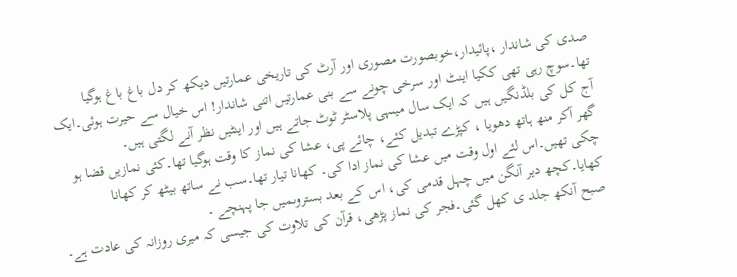صدی کی شاندار ،پائیدار،خوبصورت مصوری اور آرٹ کی تاریخی عمارتیں دیکھ کر دل باغ باغ ہوگیا تھا۔سوچ رہی تھی ککیا اینٹ اور سرخی چونے سے بنی عمارتیں اتنی شاندار! اس خیال سے حیرت ہوئی۔ایک آج کل کی بلڈنگیں ہیں کہ ایک سال میںہی پلاسٹر ٹوٹ جاتے ہیں اور اینٹیں نظر آنے لگتی ہیں۔
گھر آکر منھ ہاتھ دھویا ، کپڑے تبدیل کئے، چائے پی، عشا کی نماز کا وقت ہوگیا تھا۔کئی نمازیں قضا ہو چکی تھیں۔اس لئے اول وقت میں عشا کی نماز ادا کی۔ کھانا تیار تھا۔سب نے ساتھ بیٹھ کر کھانا کھایا۔کچھ دیر آنگن میں چہل قدمی کی، اس کے بعد بستروںمیں جا پہنچے ۔
صبح آنکھ جلد ی کھل گئی۔فجر کی نماز پڑھی، قرآن کی تلاوت کی جیسی کہ میری روزانہ کی عادت ہے۔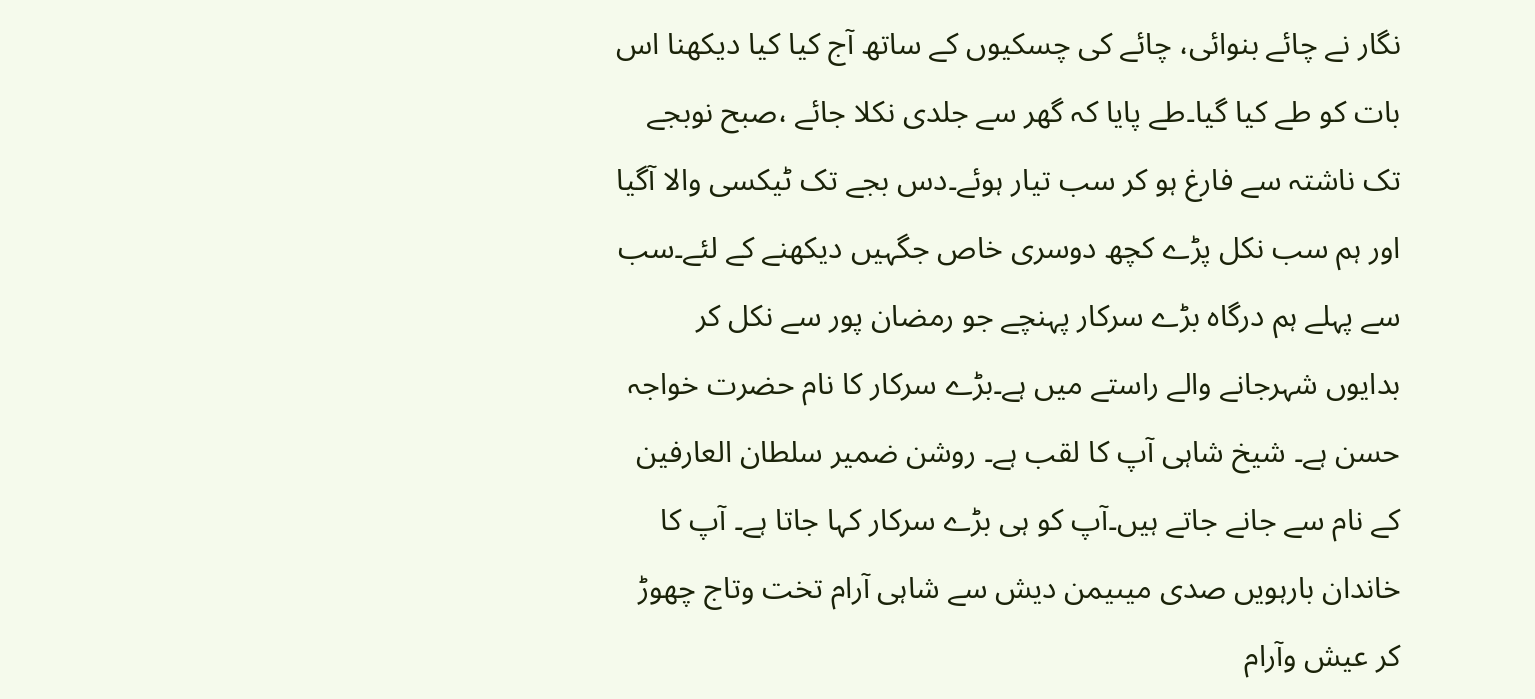نگار نے چائے بنوائی، چائے کی چسکیوں کے ساتھ آج کیا کیا دیکھنا اس بات کو طے کیا گیا۔طے پایا کہ گھر سے جلدی نکلا جائے ،صبح نوبجے تک ناشتہ سے فارغ ہو کر سب تیار ہوئے۔دس بجے تک ٹیکسی والا آگیا اور ہم سب نکل پڑے کچھ دوسری خاص جگہیں دیکھنے کے لئے۔سب سے پہلے ہم درگاہ بڑے سرکار پہنچے جو رمضان پور سے نکل کر بدایوں شہرجانے والے راستے میں ہے۔بڑے سرکار کا نام حضرت خواجہ حسن ہے۔ شیخ شاہی آپ کا لقب ہے۔ روشن ضمیر سلطان العارفین کے نام سے جانے جاتے ہیں۔آپ کو ہی بڑے سرکار کہا جاتا ہے۔ آپ کا خاندان بارہویں صدی میںیمن دیش سے شاہی آرام تخت وتاج چھوڑ کر عیش وآرام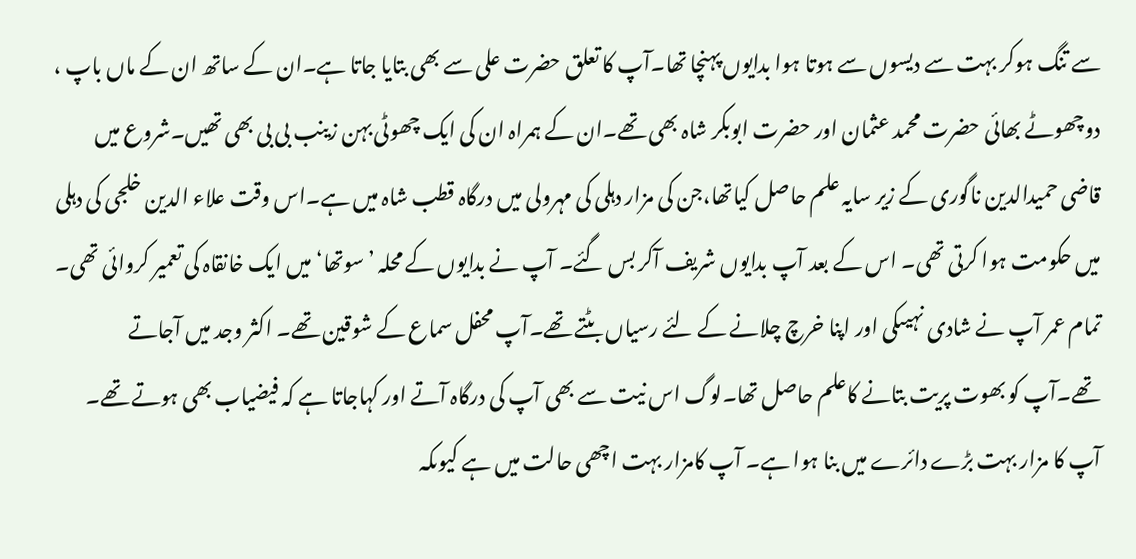سے تنگ ہوکر بہت سے دیسوں سے ہوتا ہوا بدایوں پہنچا تھا۔آپ کا تعلق حضرت علی سے بھی بتایا جاتا ہے۔ان کے ساتھ ان کے ماں باپ ، دوچھوٹے بھائی حضرت محمد عثمان اور حضرت ابوبکر شاہ بھی تھے۔ان کے ہمراہ ان کی ایک چھوٹی بہن زینب بی بی بھی تھیں۔شروع میں قاضی حمیدالدین ناگوری کے زیر سایہ علم حاصل کیاتھا،جن کی مزار دہلی کی مہرولی میں درگاہ قطب شاہ میں ہے۔اس وقت علاء الدین خلجی کی دہلی میں حکومت ہوا کرتی تھی۔ اس کے بعد آپ بدایوں شریف آکر بس گئے۔ آپ نے بدایوں کے محلہ ’سوتھا‘میں ایک خانقاہ کی تعمیر کروائی تھی۔ تمام عمر آپ نے شادی نہیںکی اور اپنا خرچ چلانے کے لئے رسیاں بٹتے تھے۔آپ محفل سماع کے شوقین تھے۔ اکثر وجد میں آجاتے تھے۔آپ کو بھوت پریت بتانے کاعلم حاصل تھا۔لوگ اس نیت سے بھی آپ کی درگاہ آتے اور کہاجاتا ہے کہ فیضیاب بھی ہوتے تھے۔ آپ کا مزار بہت بڑے دائرے میں بنا ہوا ہے۔ آپ کامزار بہت اچھی حالت میں ہے کیوںکہ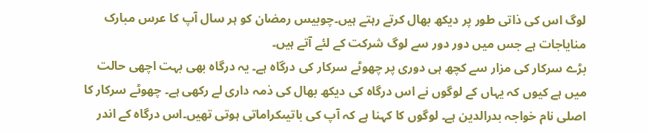لوگ اس کی ذاتی طور پر دیکھ بھال کرتے رہتے ہیں۔چوبیس رمضان کو ہر سال آپ کا عرس مبارک منایاجات ہے جس میں دور دور سے لوگ شرکت کے لئے آتے ہیں۔
بڑے سرکار کی مزار سے کچھ ہی دوری پر چھوٹے سرکار کی درگاہ ہے۔ یہ درگاہ بھی بہت اچھی حالت میں ہے کیوں کہ یہاں کے لوگوں نے اس درگاہ کی دیکھ بھال کی ذمہ داری لے رکھی ہے۔ چھوٹے سرکار کا اصلی نام خواجہ بدرالدین ہے۔ لوگوں کا کہنا ہے کہ آپ کی باتیںکراماتی ہوتی تھیں۔اس درگاہ کے اندر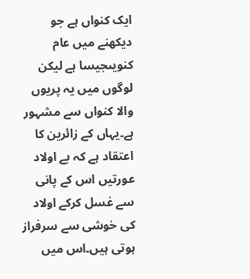ایک کنواں ہے جو دیکھنے میں عام کنویںجیسا ہے لیکن لوگوں میں یہ پریوں والا کنواں سے مشہور ہے۔یہاں کے زائرین کا اعتقاد ہے کہ بے اولاد عورتیں اس کے پانی سے غسل کرکے اولاد کی خوشی سے سرفراز ہوتی ہیں۔اس میں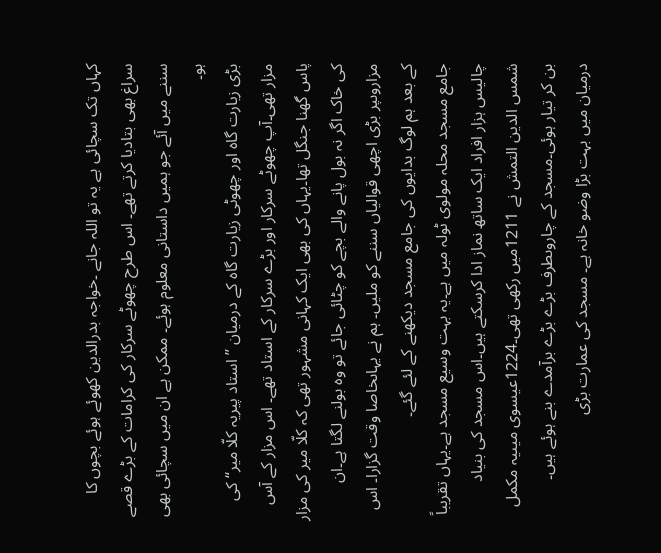کہاں تک سچائی ہے یہ تو اللہ جانے ۔خواجہ بدرالدین کھوئے ہوئے بچوں کا سراغ بھی بتادیا کرتے تھے۔ اس طرح چھوٹے سرکار کی کرامات کے بڑے قصے سننے میں آئے جو ہمیں داستانی معلوم ہوئے۔ ممکن ہے ان میں سچائی بھی ہو۔
بڑی زیارت گاہ اور چھوٹی زیارت گاہ کے درمیان ’’استاد پیریہ کلّا میر‘‘ کی مزار تھی۔آپ چھوٹے سرکار اور بڑے سرکار کے استاد تھے۔ اس مزار کے آس پاس گھنا جنگل تھا۔یہاں کی بھی ایک کہانی مشہور تھی کہ کلّا میر کی مزار کی خاک اگر نہ بول پانے والے بچے کو چٹائی جائے تو وہ بولنے لگتا ہے۔ان مزاروںپر بڑی اچھی قوالیاں سننے کو ملیں۔ ہم نے یہاںخاصا وقت گزارا۔ اس کے بعد ہم لوگ بدایوں کی جامع مسجد دیکھنے کے لئے گئے۔
جامع مسجد محلہ مولوی ٹولہ میں ہے۔یہ بہت وسیع مسجد ہے۔یہاں تقریباً چالیس ہزار افراد ایک ساتھ نماز ادا کرسکتے ہیں۔اس مسجد کی بنیاد شمس الدین التمش نے 1211میں رکھی تھی۔1224عیسوی میںیہ مکمل بن کر تیار ہوئی۔مسجد کے چاروںطرف بڑے بڑے برآمدے بنے ہوئے ہیں۔ درمیان میں بہت بڑا وضو خانہ ہے۔ مسجد کی عمارت بڑی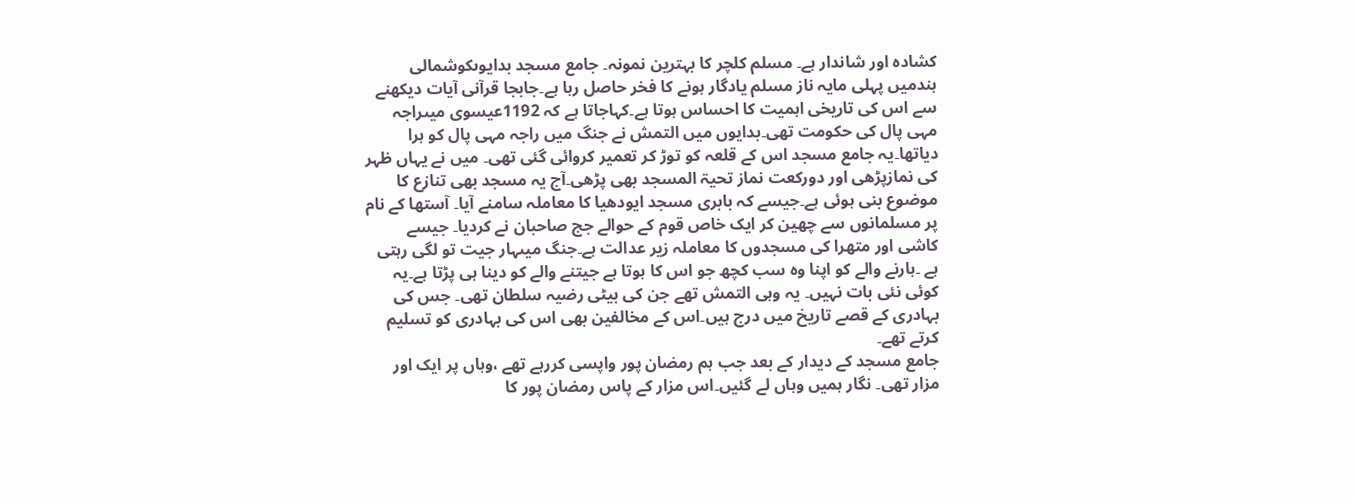کشادہ اور شاندار ہے۔ مسلم کلچر کا بہترین نمونہ۔ جامع مسجد بدایوںکوشمالی ہندمیں پہلی مایہ ناز مسلم یادگار ہونے کا فخر حاصل رہا ہے۔جابجا قرآنی آیات دیکھنے سے اس کی تاریخی اہمیت کا احساس ہوتا ہے۔کہاجاتا ہے کہ 1192عیسوی میںراجہ مہی پال کی حکومت تھی۔بدایوں میں التمش نے جنگ میں راجہ مہی پال کو ہرا دیاتھا۔یہ جامع مسجد اس کے قلعہ کو توڑ کر تعمیر کروائی گئی تھی۔ میں نے یہاں ظہر کی نمازپڑھی اور دورکعت نماز تحیۃ المسجد بھی پڑھی۔آج یہ مسجد بھی تنازع کا موضوع بنی ہوئی ہے۔جیسے کہ بابری مسجد ایودھیا کا معاملہ سامنے آیا۔ آستھا کے نام پر مسلمانوں سے چھین کر ایک خاص قوم کے حوالے جج صاحبان نے کردیا۔ جیسے کاشی اور متھرا کی مسجدوں کا معاملہ زیر عدالت ہے۔جنگ میںہار جیت تو لگی رہتی ہے ۔ہارنے والے کو اپنا وہ سب کچھ جو اس کا ہوتا ہے جیتنے والے کو دینا ہی پڑتا ہے۔یہ کوئی نئی بات نہیں۔ یہ وہی التمش تھے جن کی بیٹی رضیہ سلطان تھی۔ جس کی بہادری کے قصے تاریخ میں درج ہیں۔اس کے مخالفین بھی اس کی بہادری کو تسلیم کرتے تھے۔
جامع مسجد کے دیدار کے بعد جب ہم رمضان پور واپسی کررہے تھے ،وہاں پر ایک اور مزار تھی۔ نگار ہمیں وہاں لے گئیں۔اس مزار کے پاس رمضان پور کا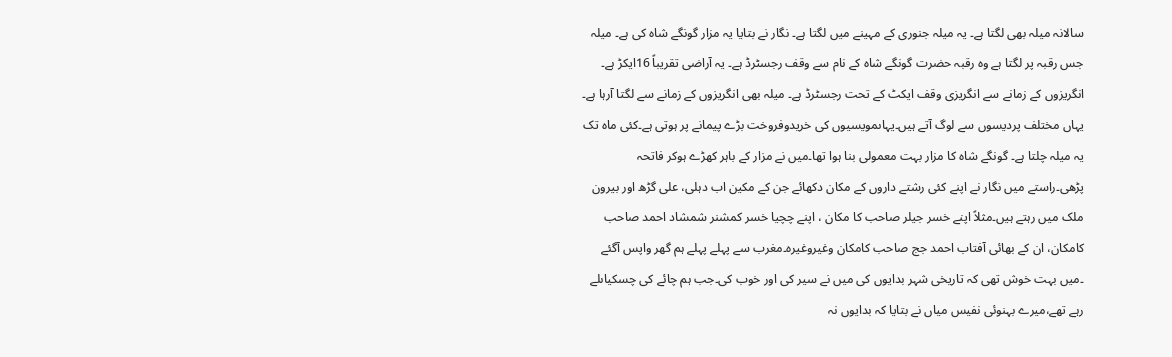سالانہ میلہ بھی لگتا ہے۔ یہ میلہ جنوری کے مہینے میں لگتا ہے۔ نگار نے بتایا یہ مزار گونگے شاہ کی ہے۔ میلہ جس رقبہ پر لگتا ہے وہ رقبہ حضرت گونگے شاہ کے نام سے وقف رجسٹرڈ ہے۔ یہ آراضی تقریباً 16ایکڑ ہے۔ انگریزوں کے زمانے سے انگریزی وقف ایکٹ کے تحت رجسٹرڈ ہے۔ میلہ بھی انگریزوں کے زمانے سے لگتا آرہا ہے۔ یہاں مختلف پردیسوں سے لوگ آتے ہیں۔یہاںمویسیوں کی خریدوفروخت بڑے پیمانے پر ہوتی ہے۔کئی ماہ تک یہ میلہ چلتا ہے۔ گونگے شاہ کا مزار بہت معمولی بنا ہوا تھا۔میں نے مزار کے باہر کھڑے ہوکر فاتحہ پڑھی۔راستے میں نگار نے اپنے کئی رشتے داروں کے مکان دکھائے جن کے مکین اب دہلی، علی گڑھ اور بیرون ملک میں رہتے ہیں۔مثلاً اپنے خسر جیلر صاحب کا مکان ، اپنے چچیا خسر کمشنر شمشاد احمد صاحب کامکان، ان کے بھائی آفتاب احمد جج صاحب کامکان وغیروغیرہ۔مغرب سے پہلے پہلے ہم گھر واپس آگئے ۔میں بہت خوش تھی کہ تاریخی شہر بدایوں کی میں نے سیر کی اور خوب کی۔جب ہم چائے کی چسکیاںلے رہے تھے،میرے بہنوئی نفیس میاں نے بتایا کہ بدایوں نہ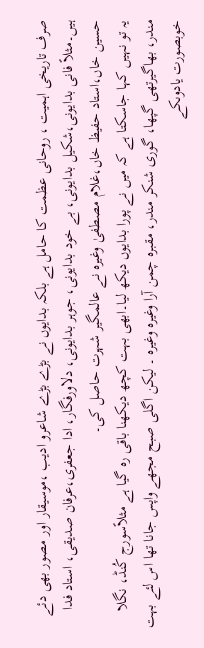صرف تاریخی اہمیت ، روحانی عظمت کا حامل ہے بلکہ بدایوں نے بڑے بڑے شاعرو ادیب ،موسیقار اور مصور بھی دئے ہیں۔مثلاً فانی بدایونی،شکیل بدایونی، بے خود بدایونی، جوہر بدایونی، دلاورفگار، ادا جعفری،عرفان صدیقی، استاد فدا حسین خاں،استاد حفیظ خاں،غلام مصطفیٰ وغیرہ نے عالمگیر شہرت حاصل کی۔
یہ تو نہیں کہا جاسکتا ہے کہ میں نے پورا بدایوں دیکھ لیا۔ابھی بہت کچھ دیکھنا باقی رہ گیا ہے مثلاًسورج کُنڈ، نگلا مندر، بھاگیرتھی گپھا، گوری شنکر مندر، مقبرہ چمن آرا وغیرہ وغیرہ ۔ لیکن اگلی صبح مجھے واپس جانا تھا اس لئے بہت خوبصورت یادوںکے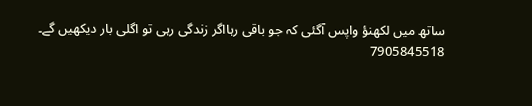ساتھ میں لکھنؤ واپس آگئی کہ جو باقی رہااگر زندگی رہی تو اگلی بار دیکھیں گے۔
7905845518